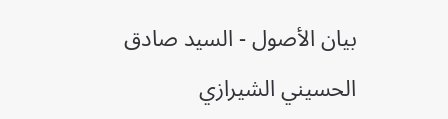بيان الأصول - السيد صادق الحسيني الشيرازي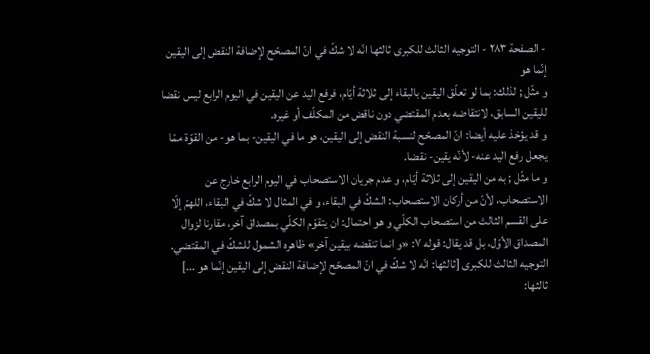- الصفحة ٢٨٣ - التوجيه الثالث للكبرى ثالثها انّه لا شكّ في انّ المصحّح لإضافة النقض إلى اليقين إنّما هو
و مثّل ; لذلك: بما لو تعلّق اليقين بالبقاء إلى ثلاثة أيّام، فرفع اليد عن اليقين في اليوم الرابع ليس نقضا لليقين السابق، لانتقاضه بعدم المقتضي دون ناقض من المكلّف أو غيره.
و قد يؤخذ عليه أيضا: انّ المصحّح لنسبة النقض إلى اليقين، هو ما في اليقين- بما هو- من القوّة ممّا يجعل رفع اليد عنه- لأنّه يقين- نقضا.
و ما مثّل ; به من اليقين إلى ثلاثة أيّام، و عدم جريان الاستصحاب في اليوم الرابع خارج عن الاستصحاب، لأنّ من أركان الاستصحاب: الشكّ في البقاء، و في المثال لا شكّ في البقاء، اللهمّ إلّا على القسم الثالث من استصحاب الكلّي و هو احتمال: ان يتقوّم الكلّي بمصداق آخر، مقارنا لزوال المصداق الأوّل، بل قد يقال: قوله ٧: «و انما تنقضه بيقين آخر» ظاهره الشمول للشكّ في المقتضي.
التوجيه الثالث للكبرى [ثالثها: انّه لا شكّ في انّ المصحّح لإضافة النقض إلى اليقين إنّما هو ...]
ثالثها: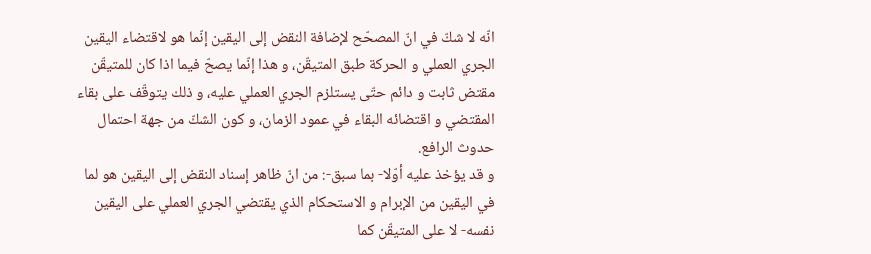انّه لا شكّ في انّ المصحّح لإضافة النقض إلى اليقين إنّما هو لاقتضاء اليقين الجري العملي و الحركة طبق المتيقّن، و هذا إنّما يصحّ فيما اذا كان للمتيقّن مقتض ثابت و دائم حتّى يستلزم الجري العملي عليه، و ذلك يتوقّف على بقاء المقتضي و اقتضائه البقاء في عمود الزمان، و كون الشكّ من جهة احتمال حدوث الرافع.
و قد يؤخذ عليه أوّلا- بما سبق-: من انّ ظاهر إسناد النقض إلى اليقين هو لما في اليقين من الإبرام و الاستحكام الذي يقتضي الجري العملي على اليقين نفسه- لا على المتيقّن كما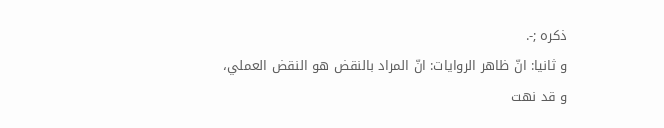ذكره ;-.
و ثانيا: انّ ظاهر الروايات: انّ المراد بالنقض هو النقض العملي، و قد نهت